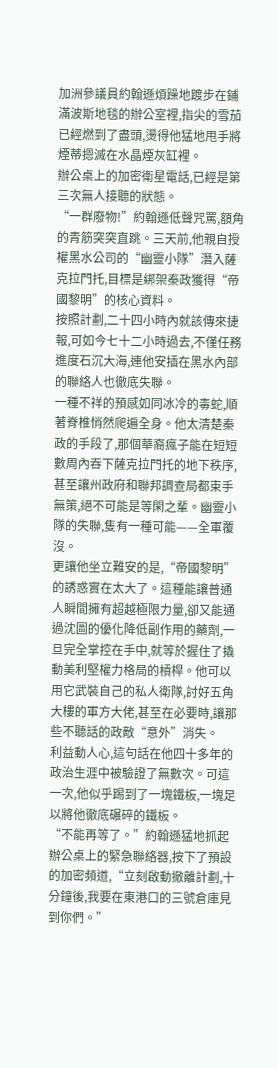加洲參議員約翰遜煩躁地踱步在鋪滿波斯地毯的辦公室裡,指尖的雪茄已經燃到了盡頭,燙得他猛地甩手將煙蒂摁滅在水晶煙灰缸裡。
辦公桌上的加密衛星電話,已經是第三次無人接聽的狀態。
“一群廢物!”約翰遜低聲咒罵,額角的青筋突突直跳。三天前,他親自授權黑水公司的“幽靈小隊”潛入薩克拉門托,目標是綁架秦政獲得“帝國黎明”的核心資料。
按照計劃,二十四小時內就該傳來捷報,可如今七十二小時過去,不僅任務進度石沉大海,連他安插在黑水內部的聯絡人也徹底失聯。
一種不祥的預感如同冰冷的毒蛇,順著脊椎悄然爬遍全身。他太清楚秦政的手段了,那個華裔瘋子能在短短數周內吞下薩克拉門托的地下秩序,甚至讓州政府和聯邦調查局都束手無策,絕不可能是等閑之輩。幽靈小隊的失聯,隻有一種可能——全軍覆沒。
更讓他坐立難安的是,“帝國黎明”的誘惑實在太大了。這種能讓普通人瞬間擁有超越極限力量,卻又能通過沈圖的優化降低副作用的藥劑,一旦完全掌控在手中,就等於握住了撬動美利堅權力格局的槓桿。他可以用它武裝自己的私人衛隊,討好五角大樓的軍方大佬,甚至在必要時,讓那些不聽話的政敵“意外”消失。
利益動人心,這句話在他四十多年的政治生涯中被驗證了無數次。可這一次,他似乎踢到了一塊鐵板,一塊足以將他徹底碾碎的鐵板。
“不能再等了。”約翰遜猛地抓起辦公桌上的緊急聯絡器,按下了預設的加密頻道,“立刻啟動撤離計劃,十分鐘後,我要在東港口的三號倉庫見到你們。”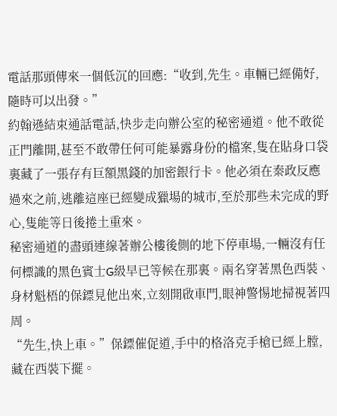電話那頭傳來一個低沉的回應:“收到,先生。車輛已經備好,隨時可以出發。”
約翰遜結束通話電話,快步走向辦公室的秘密通道。他不敢從正門離開,甚至不敢帶任何可能暴露身份的檔案,隻在貼身口袋裏藏了一張存有巨額黑錢的加密銀行卡。他必須在秦政反應過來之前,逃離這座已經變成獵場的城市,至於那些未完成的野心,隻能等日後捲土重來。
秘密通道的盡頭連線著辦公樓後側的地下停車場,一輛沒有任何標識的黑色賓士G級早已等候在那裏。兩名穿著黑色西裝、身材魁梧的保鏢見他出來,立刻開啟車門,眼神警惕地掃視著四周。
“先生,快上車。”保鏢催促道,手中的格洛克手槍已經上膛,藏在西裝下擺。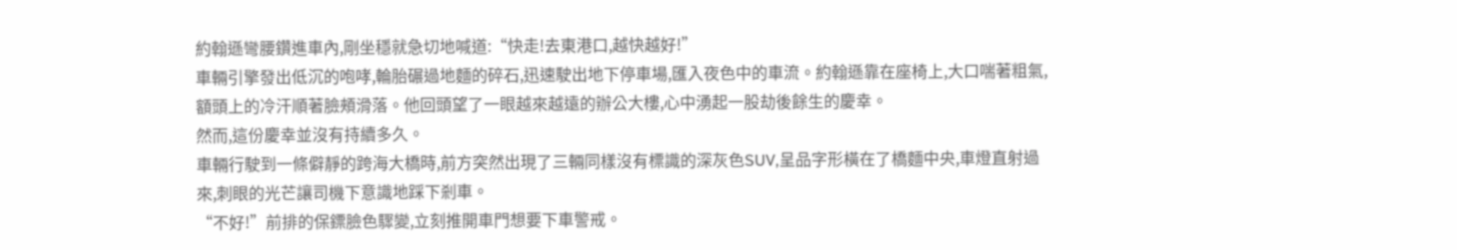約翰遜彎腰鑽進車內,剛坐穩就急切地喊道:“快走!去東港口,越快越好!”
車輛引擎發出低沉的咆哮,輪胎碾過地麵的碎石,迅速駛出地下停車場,匯入夜色中的車流。約翰遜靠在座椅上,大口喘著粗氣,額頭上的冷汗順著臉頰滑落。他回頭望了一眼越來越遠的辦公大樓,心中湧起一股劫後餘生的慶幸。
然而,這份慶幸並沒有持續多久。
車輛行駛到一條僻靜的跨海大橋時,前方突然出現了三輛同樣沒有標識的深灰色SUV,呈品字形橫在了橋麵中央,車燈直射過來,刺眼的光芒讓司機下意識地踩下剎車。
“不好!”前排的保鏢臉色驟變,立刻推開車門想要下車警戒。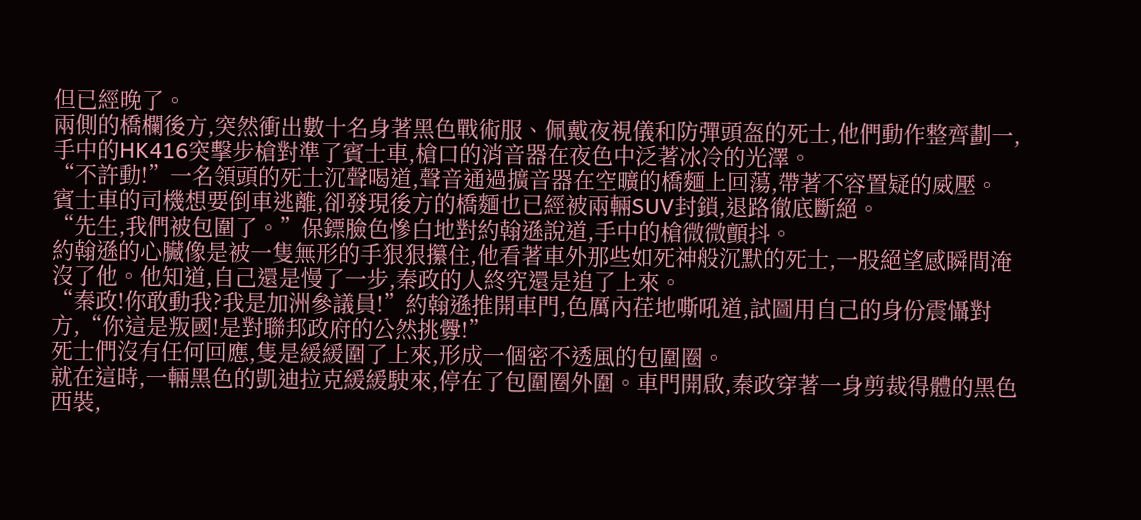但已經晚了。
兩側的橋欄後方,突然衝出數十名身著黑色戰術服、佩戴夜視儀和防彈頭盔的死士,他們動作整齊劃一,手中的HK416突擊步槍對準了賓士車,槍口的消音器在夜色中泛著冰冷的光澤。
“不許動!”一名領頭的死士沉聲喝道,聲音通過擴音器在空曠的橋麵上回蕩,帶著不容置疑的威壓。
賓士車的司機想要倒車逃離,卻發現後方的橋麵也已經被兩輛SUV封鎖,退路徹底斷絕。
“先生,我們被包圍了。”保鏢臉色慘白地對約翰遜說道,手中的槍微微顫抖。
約翰遜的心臟像是被一隻無形的手狠狠攥住,他看著車外那些如死神般沉默的死士,一股絕望感瞬間淹沒了他。他知道,自己還是慢了一步,秦政的人終究還是追了上來。
“秦政!你敢動我?我是加洲參議員!”約翰遜推開車門,色厲內荏地嘶吼道,試圖用自己的身份震懾對方,“你這是叛國!是對聯邦政府的公然挑釁!”
死士們沒有任何回應,隻是緩緩圍了上來,形成一個密不透風的包圍圈。
就在這時,一輛黑色的凱迪拉克緩緩駛來,停在了包圍圈外圍。車門開啟,秦政穿著一身剪裁得體的黑色西裝,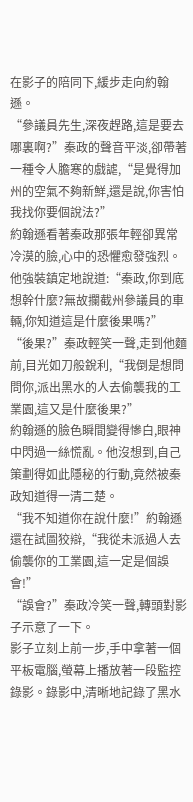在影子的陪同下,緩步走向約翰遜。
“參議員先生,深夜趕路,這是要去哪裏啊?”秦政的聲音平淡,卻帶著一種令人膽寒的戲謔,“是覺得加州的空氣不夠新鮮,還是說,你害怕我找你要個說法?”
約翰遜看著秦政那張年輕卻異常冷漠的臉,心中的恐懼愈發強烈。他強裝鎮定地說道:“秦政,你到底想幹什麼?無故攔截州參議員的車輛,你知道這是什麼後果嗎?”
“後果?”秦政輕笑一聲,走到他麵前,目光如刀般銳利,“我倒是想問問你,派出黑水的人去偷襲我的工業園,這又是什麼後果?”
約翰遜的臉色瞬間變得慘白,眼神中閃過一絲慌亂。他沒想到,自己策劃得如此隱秘的行動,竟然被秦政知道得一清二楚。
“我不知道你在說什麼!”約翰遜還在試圖狡辯,“我從未派過人去偷襲你的工業園,這一定是個誤會!”
“誤會?”秦政冷笑一聲,轉頭對影子示意了一下。
影子立刻上前一步,手中拿著一個平板電腦,螢幕上播放著一段監控錄影。錄影中,清晰地記錄了黑水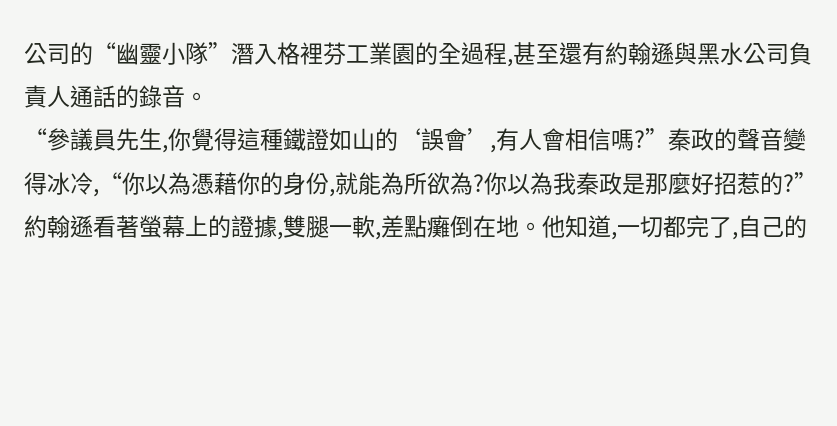公司的“幽靈小隊”潛入格裡芬工業園的全過程,甚至還有約翰遜與黑水公司負責人通話的錄音。
“參議員先生,你覺得這種鐵證如山的‘誤會’,有人會相信嗎?”秦政的聲音變得冰冷,“你以為憑藉你的身份,就能為所欲為?你以為我秦政是那麼好招惹的?”
約翰遜看著螢幕上的證據,雙腿一軟,差點癱倒在地。他知道,一切都完了,自己的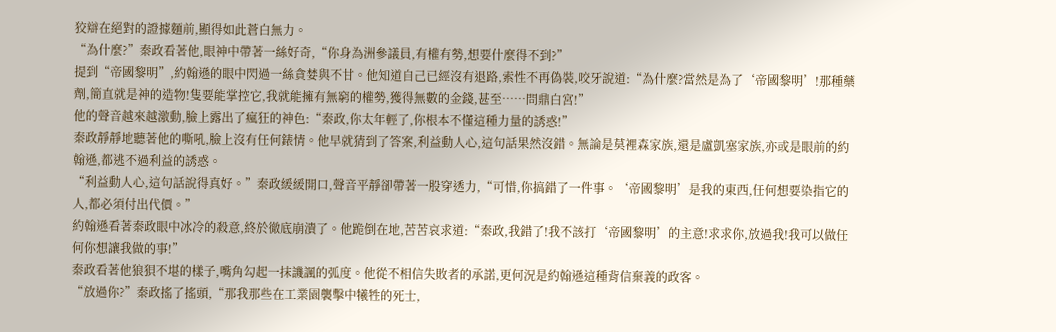狡辯在絕對的證據麵前,顯得如此蒼白無力。
“為什麼?”秦政看著他,眼神中帶著一絲好奇,“你身為洲參議員,有權有勢,想要什麼得不到?”
提到“帝國黎明”,約翰遜的眼中閃過一絲貪婪與不甘。他知道自己已經沒有退路,索性不再偽裝,咬牙說道:“為什麼?當然是為了‘帝國黎明’!那種藥劑,簡直就是神的造物!隻要能掌控它,我就能擁有無窮的權勢,獲得無數的金錢,甚至……問鼎白宮!”
他的聲音越來越激動,臉上露出了瘋狂的神色:“秦政,你太年輕了,你根本不懂這種力量的誘惑!”
秦政靜靜地聽著他的嘶吼,臉上沒有任何錶情。他早就猜到了答案,利益動人心,這句話果然沒錯。無論是莫裡森家族,還是盧凱塞家族,亦或是眼前的約翰遜,都逃不過利益的誘惑。
“利益動人心,這句話說得真好。”秦政緩緩開口,聲音平靜卻帶著一股穿透力,“可惜,你搞錯了一件事。‘帝國黎明’是我的東西,任何想要染指它的人,都必須付出代價。”
約翰遜看著秦政眼中冰冷的殺意,終於徹底崩潰了。他跪倒在地,苦苦哀求道:“秦政,我錯了!我不該打‘帝國黎明’的主意!求求你,放過我!我可以做任何你想讓我做的事!”
秦政看著他狼狽不堪的樣子,嘴角勾起一抹譏諷的弧度。他從不相信失敗者的承諾,更何況是約翰遜這種背信棄義的政客。
“放過你?”秦政搖了搖頭,“那我那些在工業園襲擊中犧牲的死士,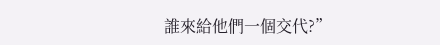誰來給他們一個交代?”